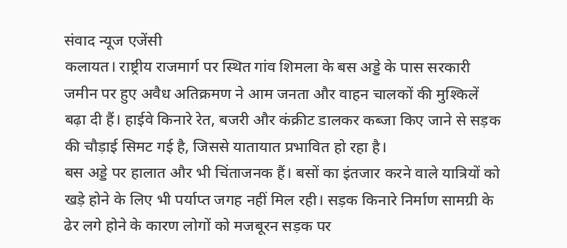संवाद न्यूज एजेंसी
कलायत। राष्ट्रीय राजमार्ग पर स्थित गांव शिमला के बस अड्डे के पास सरकारी जमीन पर हुए अवैध अतिक्रमण ने आम जनता और वाहन चालकों की मुश्किलें बढ़ा दी हैं। हाईवे किनारे रेत, बजरी और कंक्रीट डालकर कब्जा किए जाने से सड़क की चौड़ाई सिमट गई है, जिससे यातायात प्रभावित हो रहा है।
बस अड्डे पर हालात और भी चिंताजनक हैं। बसों का इंतजार करने वाले यात्रियों को खड़े होने के लिए भी पर्याप्त जगह नहीं मिल रही। सड़क किनारे निर्माण सामग्री के ढेर लगे होने के कारण लोगों को मजबूरन सड़क पर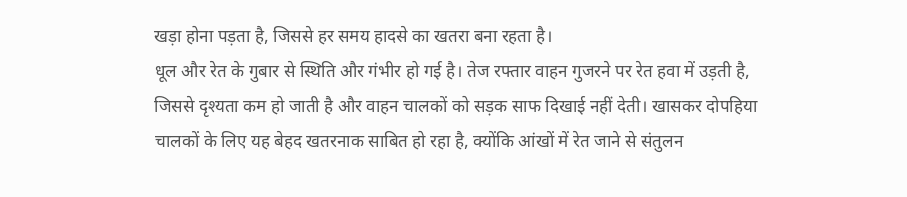खड़ा होना पड़ता है, जिससे हर समय हादसे का खतरा बना रहता है।
धूल और रेत के गुबार से स्थिति और गंभीर हो गई है। तेज रफ्तार वाहन गुजरने पर रेत हवा में उड़ती है, जिससे दृश्यता कम हो जाती है और वाहन चालकों को सड़क साफ दिखाई नहीं देती। खासकर दोपहिया चालकों के लिए यह बेहद खतरनाक साबित हो रहा है, क्योंकि आंखों में रेत जाने से संतुलन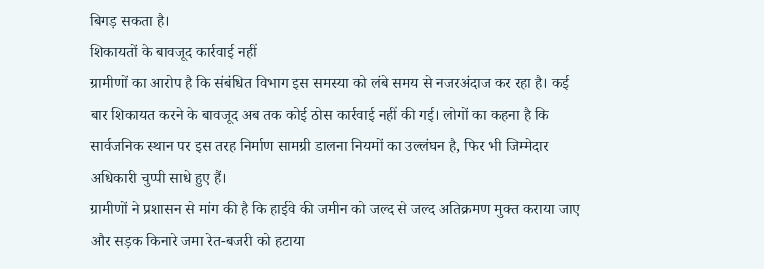बिगड़ सकता है।
शिकायतों के बावजूद कार्रवाई नहीं
ग्रामीणों का आरोप है कि संबंधित विभाग इस समस्या को लंबे समय से नजरअंदाज कर रहा है। कई बार शिकायत करने के बावजूद अब तक कोई ठोस कार्रवाई नहीं की गई। लोगों का कहना है कि सार्वजनिक स्थान पर इस तरह निर्माण सामग्री डालना नियमों का उल्लंघन है, फिर भी जिम्मेदार अधिकारी चुप्पी साधे हुए हैं।
ग्रामीणों ने प्रशासन से मांग की है कि हाईवे की जमीन को जल्द से जल्द अतिक्रमण मुक्त कराया जाए और सड़क किनारे जमा रेत-बजरी को हटाया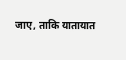जाए, ताकि यातायात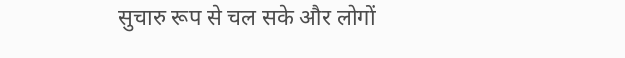सुचारु रूप से चल सके और लोगों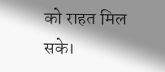को राहत मिल सके।